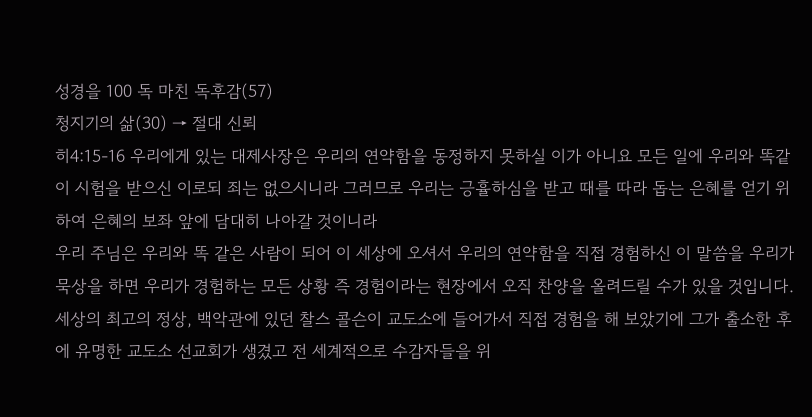성경을 100 독 마친 독후감(57)
청지기의 삶(30) → 절대 신뢰
히4:15-16 우리에게 있는 대제사장은 우리의 연약함을 동정하지 못하실 이가 아니요 모든 일에 우리와 똑같이 시험을 받으신 이로되 죄는 없으시니라 그러므로 우리는 긍휼하심을 받고 때를 따라 돕는 은혜를 얻기 위하여 은혜의 보좌 앞에 담대히 나아갈 것이니라
우리 주님은 우리와 똑 같은 사람이 되어 이 세상에 오셔서 우리의 연약함을 직접 경험하신 이 말씀을 우리가 묵상을 하면 우리가 경험하는 모든 상황 즉 경험이라는 현장에서 오직 찬양을 올려드릴 수가 있을 것입니다. 세상의 최고의 정상, 백악관에 있던 찰스 콜슨이 교도소에 들어가서 직접 경험을 해 보았기에 그가 출소한 후에 유명한 교도소 선교회가 생겼고 전 세계적으로 수감자들을 위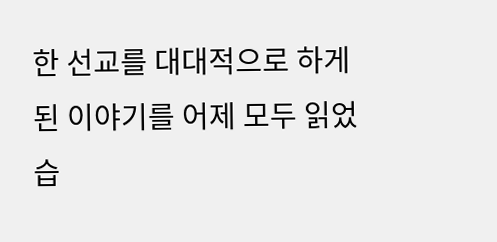한 선교를 대대적으로 하게 된 이야기를 어제 모두 읽었습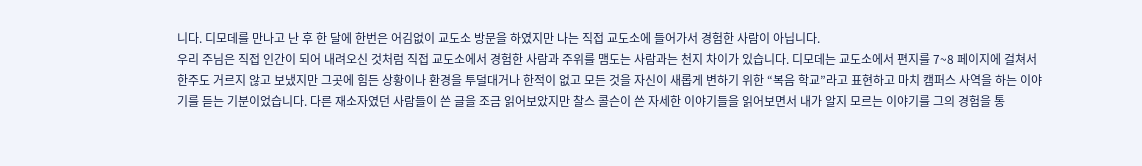니다. 디모데를 만나고 난 후 한 달에 한번은 어김없이 교도소 방문을 하였지만 나는 직접 교도소에 들어가서 경험한 사람이 아닙니다.
우리 주님은 직접 인간이 되어 내려오신 것처럼 직접 교도소에서 경험한 사람과 주위를 맴도는 사람과는 천지 차이가 있습니다. 디모데는 교도소에서 편지를 7~8 페이지에 걸쳐서 한주도 거르지 않고 보냈지만 그곳에 힘든 상황이나 환경을 투덜대거나 한적이 없고 모든 것을 자신이 새롭게 변하기 위한 “복음 학교”라고 표현하고 마치 캠퍼스 사역을 하는 이야기를 듣는 기분이었습니다. 다른 재소자였던 사람들이 쓴 글을 조금 읽어보았지만 찰스 콜슨이 쓴 자세한 이야기들을 읽어보면서 내가 알지 모르는 이야기를 그의 경험을 통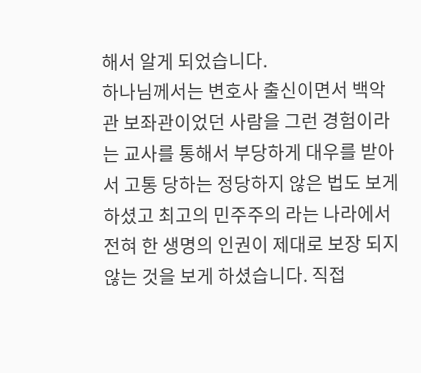해서 알게 되었습니다.
하나님께서는 변호사 출신이면서 백악관 보좌관이었던 사람을 그런 경험이라는 교사를 통해서 부당하게 대우를 받아서 고통 당하는 정당하지 않은 법도 보게 하셨고 최고의 민주주의 라는 나라에서 전혀 한 생명의 인권이 제대로 보장 되지 않는 것을 보게 하셨습니다. 직접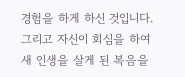경험을 하게 하신 것입니다. 그리고 자신이 회심을 하여 새 인생을 살게 된 복음을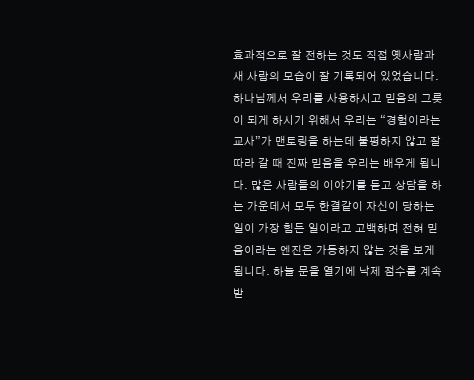효과적으로 잘 전하는 것도 직접 옛사람과 새 사람의 모습이 잘 기록되어 있었습니다.
하나님께서 우리를 사용하시고 믿음의 그릇이 되게 하시기 위해서 우리는 “경험이라는 교사”가 맨토링을 하는데 불평하지 않고 잘 따라 갈 때 진짜 믿음을 우리는 배우게 됩니다. 많은 사람들의 이야기를 듣고 상담을 하는 가운데서 모두 한결같이 자신이 당하는 일이 가장 힘든 일이라고 고백하며 전혀 믿음이라는 엔진은 가동하지 않는 것을 보게 됩니다. 하늘 문을 열기에 낙제 점수를 계속 받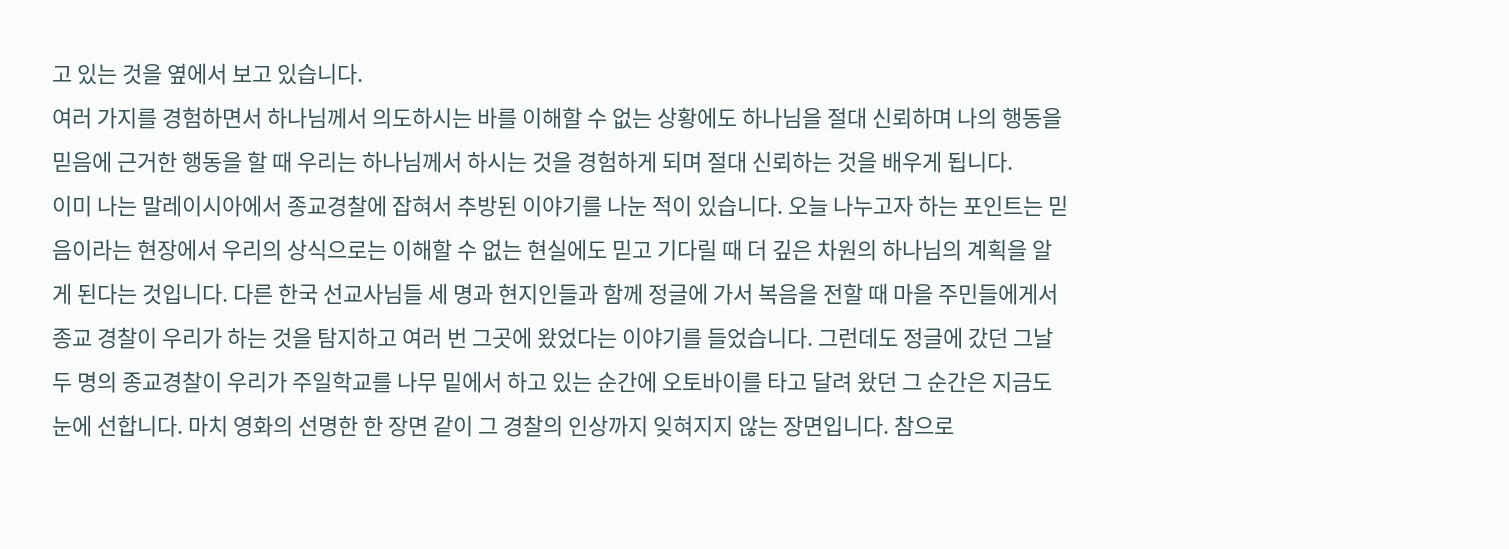고 있는 것을 옆에서 보고 있습니다.
여러 가지를 경험하면서 하나님께서 의도하시는 바를 이해할 수 없는 상황에도 하나님을 절대 신뢰하며 나의 행동을 믿음에 근거한 행동을 할 때 우리는 하나님께서 하시는 것을 경험하게 되며 절대 신뢰하는 것을 배우게 됩니다.
이미 나는 말레이시아에서 종교경찰에 잡혀서 추방된 이야기를 나눈 적이 있습니다. 오늘 나누고자 하는 포인트는 믿음이라는 현장에서 우리의 상식으로는 이해할 수 없는 현실에도 믿고 기다릴 때 더 깊은 차원의 하나님의 계획을 알게 된다는 것입니다. 다른 한국 선교사님들 세 명과 현지인들과 함께 정글에 가서 복음을 전할 때 마을 주민들에게서 종교 경찰이 우리가 하는 것을 탐지하고 여러 번 그곳에 왔었다는 이야기를 들었습니다. 그런데도 정글에 갔던 그날 두 명의 종교경찰이 우리가 주일학교를 나무 밑에서 하고 있는 순간에 오토바이를 타고 달려 왔던 그 순간은 지금도 눈에 선합니다. 마치 영화의 선명한 한 장면 같이 그 경찰의 인상까지 잊혀지지 않는 장면입니다. 참으로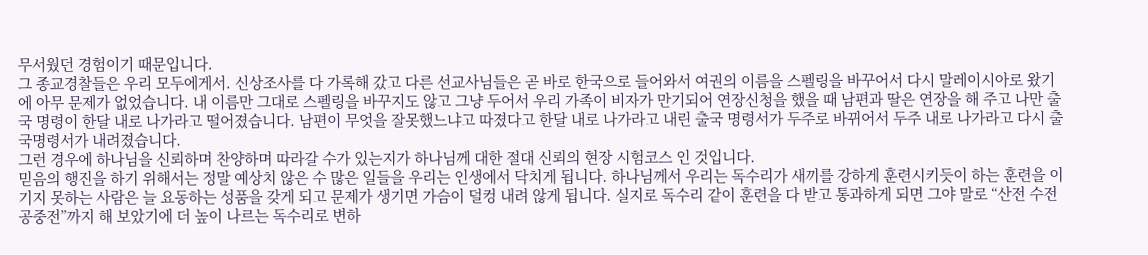무서웠던 경험이기 때문입니다.
그 종교경찰들은 우리 모두에게서. 신상조사를 다 가록해 갔고 다른 선교사님들은 곧 바로 한국으로 들어와서 여권의 이름을 스펠링을 바꾸어서 다시 말레이시아로 왔기에 아무 문제가 없었습니다. 내 이름만 그대로 스펠링을 바꾸지도 않고 그냥 두어서 우리 가족이 비자가 만기되어 연장신청을 했을 때 남편과 딸은 연장을 해 주고 나만 출국 명령이 한달 내로 나가라고 떨어졌습니다. 남편이 무엇을 잘못했느냐고 따졌다고 한달 내로 나가라고 내린 출국 명령서가 두주로 바뀌어서 두주 내로 나가라고 다시 출국명령서가 내려졌습니다.
그런 경우에 하나님을 신뢰하며 찬양하며 따라갈 수가 있는지가 하나님께 대한 절대 신뢰의 현장 시험코스 인 것입니다.
믿음의 행진을 하기 위해서는 정말 예상치 않은 수 많은 일들을 우리는 인생에서 닥치게 됩니다. 하나님께서 우리는 독수리가 새끼를 강하게 훈련시키듯이 하는 훈련을 이기지 못하는 사람은 늘 요동하는 성품을 갖게 되고 문제가 생기면 가슴이 덜컹 내려 않게 됩니다. 실지로 독수리 같이 훈련을 다 받고 통과하게 되면 그야 말로 “산전 수전 공중전”까지 해 보았기에 더 높이 나르는 독수리로 변하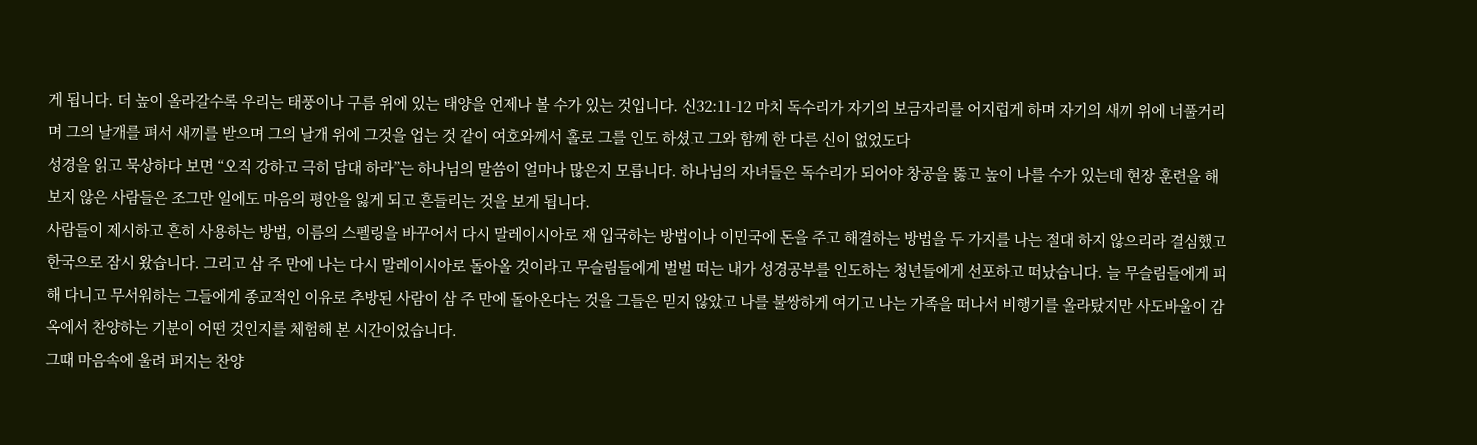게 됩니다. 더 높이 올라갈수록 우리는 태풍이나 구름 위에 있는 태양을 언제나 볼 수가 있는 것입니다. 신32:11-12 마치 독수리가 자기의 보금자리를 어지럽게 하며 자기의 새끼 위에 너풀거리며 그의 날개를 펴서 새끼를 받으며 그의 날개 위에 그것을 업는 것 같이 여호와께서 홀로 그를 인도 하셨고 그와 함께 한 다른 신이 없었도다
성경을 읽고 묵상하다 보면 “오직 강하고 극히 담대 하라”는 하나님의 말씀이 얼마나 많은지 모릅니다. 하나님의 자녀들은 독수리가 되어야 창공을 뚫고 높이 나를 수가 있는데 현장 훈련을 해 보지 않은 사람들은 조그만 일에도 마음의 평안을 잃게 되고 흔들리는 것을 보게 됩니다.
사람들이 제시하고 흔히 사용하는 방법, 이름의 스펠링을 바꾸어서 다시 말레이시아로 재 입국하는 방법이나 이민국에 돈을 주고 해결하는 방법을 두 가지를 나는 절대 하지 않으리라 결심했고 한국으로 잠시 왔습니다. 그리고 삼 주 만에 나는 다시 말레이시아로 돌아올 것이라고 무슬림들에게 벌벌 떠는 내가 성경공부를 인도하는 청년들에게 선포하고 떠났습니다. 늘 무슬림들에게 피해 다니고 무서워하는 그들에게 종교적인 이유로 추방된 사람이 삼 주 만에 돌아온다는 것을 그들은 믿지 않았고 나를 불쌍하게 여기고 나는 가족을 떠나서 비행기를 올라탔지만 사도바울이 감옥에서 찬양하는 기분이 어떤 것인지를 체험해 본 시간이었습니다.
그때 마음속에 울려 퍼지는 찬양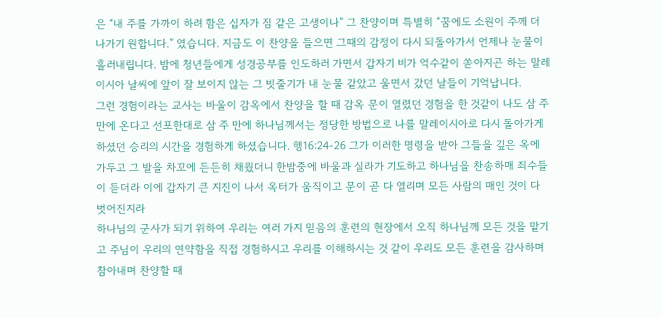은 “내 주를 가까이 하려 함은 십자가 짐 같은 고생이나” 그 찬양이며 특별히 “꿈에도 소원이 주께 더 나가기 원합니다.” 였습니다. 지금도 이 찬양을 들으면 그때의 감정이 다시 되돌아가서 언제나 눈물이 흘러내립니다. 밤에 청년들에게 성경공부를 인도하러 가면서 갑자기 비가 억수같이 쏟아지곤 하는 말레이시아 날씨에 앞이 잘 보이지 않는 그 빗줄기가 내 눈물 같았고 울면서 갔던 날들이 기억납니다.
그런 경험이라는 교사는 바울이 감옥에서 찬양을 할 때 감옥 문이 열렸던 경험을 한 것같이 나도 삼 주 만에 온다고 선포한대로 삼 주 만에 하나님께서는 정당한 방법으로 나를 말레이시아로 다시 돌아가게 하셨던 승리의 시간을 경험하게 하셨습니다. 행16:24-26 그가 이러한 명령을 받아 그들을 깊은 옥에 가두고 그 발을 차꼬에 든든히 채웠더니 한밤중에 바울과 실라가 기도하고 하나님을 찬송하매 죄수들이 듣더라 이에 갑자기 큰 지진이 나서 옥터가 움직이고 문이 곧 다 열리며 모든 사람의 매인 것이 다 벗어진지라
하나님의 군사가 되기 위하여 우리는 여러 가지 믿음의 훈련의 현장에서 오직 하나님께 모든 것을 맡기고 주님이 우리의 연약함을 직접 경험하시고 우리를 이해하시는 것 같이 우리도 모든 훈련을 감사하며 참아내며 찬양할 때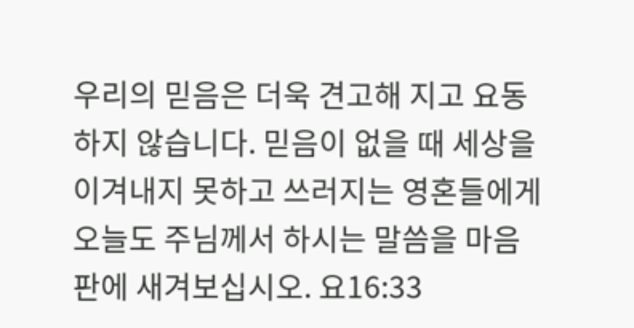우리의 믿음은 더욱 견고해 지고 요동하지 않습니다. 믿음이 없을 때 세상을 이겨내지 못하고 쓰러지는 영혼들에게 오늘도 주님께서 하시는 말씀을 마음 판에 새겨보십시오. 요16:33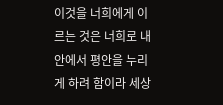이것을 너희에게 이르는 것은 너희로 내 안에서 평안을 누리게 하려 함이라 세상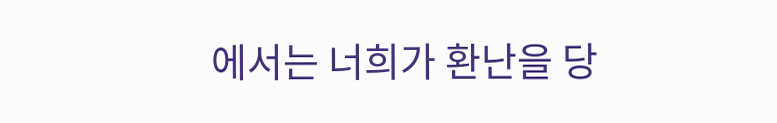에서는 너희가 환난을 당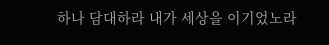하나 담대하라 내가 세상을 이기었노라